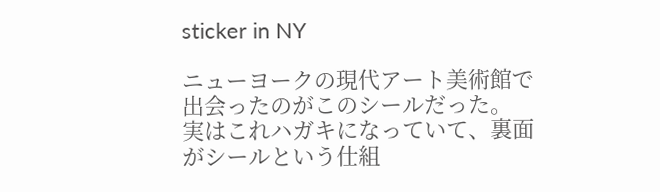sticker in NY

ニューヨークの現代アート美術館で出会ったのがこのシールだった。 実はこれハガキになっていて、裏面がシールという仕組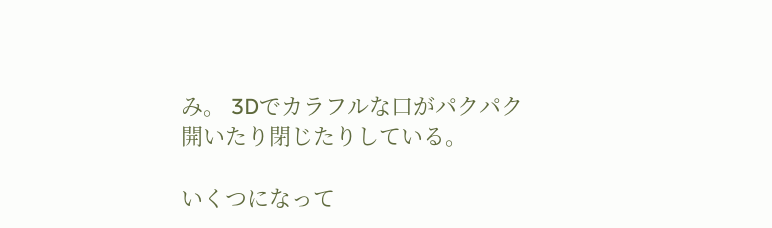み。 3Dでカラフルな口がパクパク開いたり閉じたりしている。

いくつになって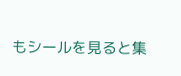もシールを見ると集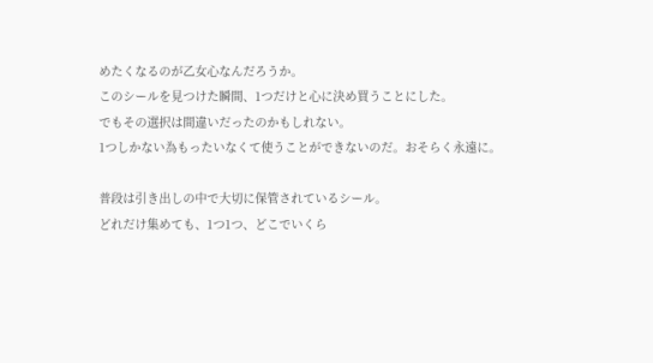めたくなるのが乙女心なんだろうか。
このシールを見つけた瞬間、1つだけと心に決め買うことにした。
でもその選択は間違いだったのかもしれない。
1つしかない為もったいなくて使うことができないのだ。おそらく永遠に。

普段は引き出しの中で大切に保管されているシール。
どれだけ集めても、1つ1つ、どこでいくら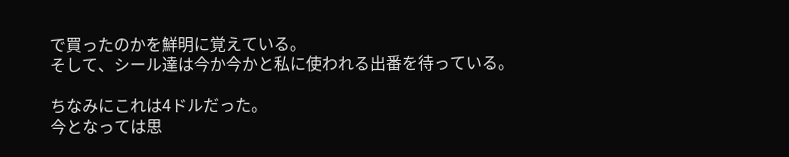で買ったのかを鮮明に覚えている。
そして、シール達は今か今かと私に使われる出番を待っている。

ちなみにこれは4ドルだった。
今となっては思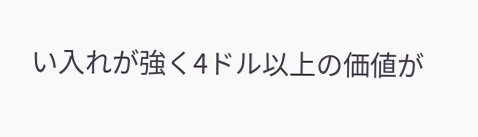い入れが強く4ドル以上の価値が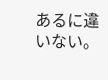あるに違いない。